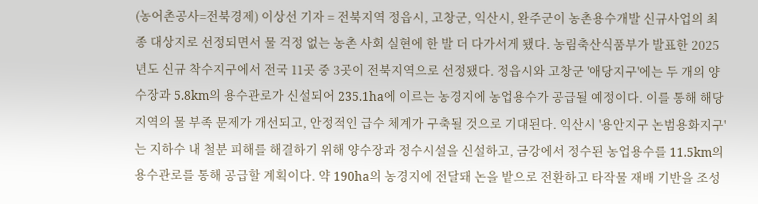(농어촌공사=전북경제) 이상선 기자 = 전북지역 정읍시, 고창군, 익산시, 완주군이 농촌용수개발 신규사업의 최종 대상지로 선정되면서 물 걱정 없는 농촌 사회 실현에 한 발 더 다가서게 됐다. 농림축산식품부가 발표한 2025년도 신규 착수지구에서 전국 11곳 중 3곳이 전북지역으로 선정됐다. 정읍시와 고창군 '애당지구'에는 두 개의 양수장과 5.8km의 용수관로가 신설되어 235.1ha에 이르는 농경지에 농업용수가 공급될 예정이다. 이를 통해 해당 지역의 물 부족 문제가 개선되고, 안정적인 급수 체계가 구축될 것으로 기대된다. 익산시 '용안지구 논범용화지구'는 지하수 내 철분 피해를 해결하기 위해 양수장과 정수시설을 신설하고, 금강에서 정수된 농업용수를 11.5km의 용수관로를 통해 공급할 계획이다. 약 190ha의 농경지에 전달돼 논을 밭으로 전환하고 타작물 재배 기반을 조성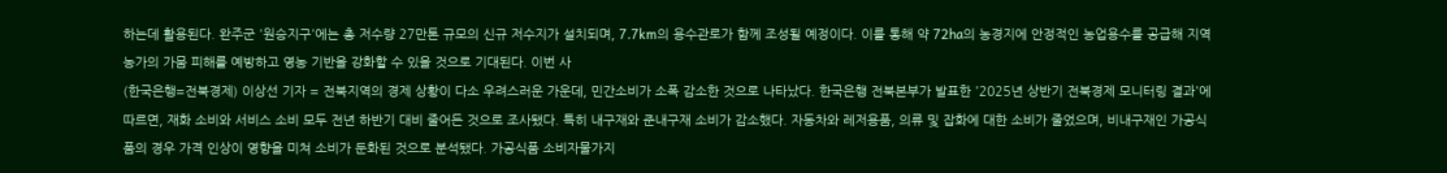하는데 활용된다. 완주군 '원승지구'에는 총 저수량 27만톤 규모의 신규 저수지가 설치되며, 7.7km의 용수관로가 함께 조성될 예정이다. 이를 통해 약 72ha의 농경지에 안정적인 농업용수를 공급해 지역 농가의 가뭄 피해를 예방하고 영농 기반을 강화할 수 있을 것으로 기대된다. 이번 사
(한국은행=전북경제) 이상선 기자 = 전북지역의 경제 상황이 다소 우려스러운 가운데, 민간소비가 소폭 감소한 것으로 나타났다. 한국은행 전북본부가 발표한 '2025년 상반기 전북경제 모니터링 결과'에 따르면, 재화 소비와 서비스 소비 모두 전년 하반기 대비 줄어든 것으로 조사됐다. 특히 내구재와 준내구재 소비가 감소했다. 자동차와 레저용품, 의류 및 잡화에 대한 소비가 줄었으며, 비내구재인 가공식품의 경우 가격 인상이 영향을 미쳐 소비가 둔화된 것으로 분석됐다. 가공식품 소비자물가지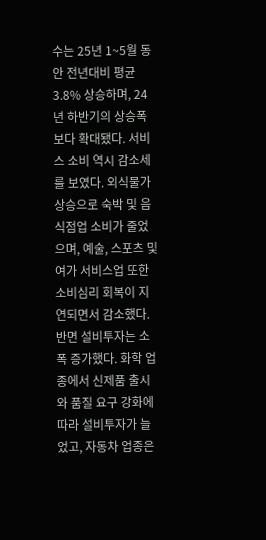수는 25년 1~5월 동안 전년대비 평균 3.8% 상승하며, 24년 하반기의 상승폭보다 확대됐다. 서비스 소비 역시 감소세를 보였다. 외식물가 상승으로 숙박 및 음식점업 소비가 줄었으며, 예술, 스포츠 및 여가 서비스업 또한 소비심리 회복이 지연되면서 감소했다. 반면 설비투자는 소폭 증가했다. 화학 업종에서 신제품 출시와 품질 요구 강화에 따라 설비투자가 늘었고, 자동차 업종은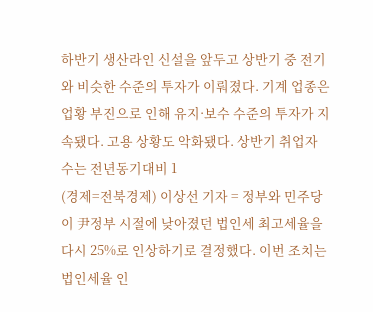하반기 생산라인 신설을 앞두고 상반기 중 전기와 비슷한 수준의 투자가 이뤄졌다. 기계 업종은 업황 부진으로 인해 유지·보수 수준의 투자가 지속됐다. 고용 상황도 악화됐다. 상반기 취업자 수는 전년동기대비 1
(경제=전북경제) 이상선 기자 = 정부와 민주당이 尹정부 시절에 낮아졌던 법인세 최고세율을 다시 25%로 인상하기로 결정했다. 이번 조치는 법인세율 인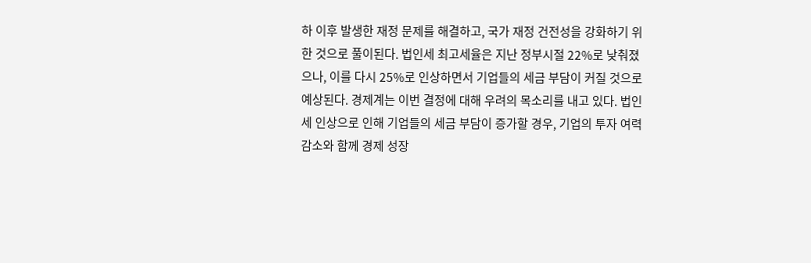하 이후 발생한 재정 문제를 해결하고, 국가 재정 건전성을 강화하기 위한 것으로 풀이된다. 법인세 최고세율은 지난 정부시절 22%로 낮춰졌으나, 이를 다시 25%로 인상하면서 기업들의 세금 부담이 커질 것으로 예상된다. 경제계는 이번 결정에 대해 우려의 목소리를 내고 있다. 법인세 인상으로 인해 기업들의 세금 부담이 증가할 경우, 기업의 투자 여력 감소와 함께 경제 성장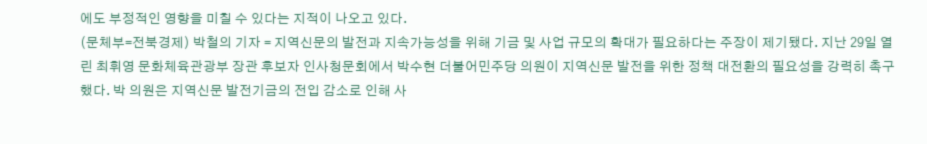에도 부정적인 영향을 미칠 수 있다는 지적이 나오고 있다.
(문체부=전북경제) 박철의 기자 = 지역신문의 발전과 지속가능성을 위해 기금 및 사업 규모의 확대가 필요하다는 주장이 제기됐다. 지난 29일 열린 최휘영 문화체육관광부 장관 후보자 인사청문회에서 박수현 더불어민주당 의원이 지역신문 발전을 위한 정책 대전환의 필요성을 강력히 촉구했다. 박 의원은 지역신문 발전기금의 전입 감소로 인해 사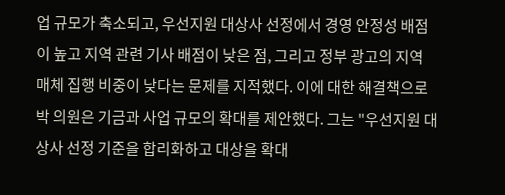업 규모가 축소되고, 우선지원 대상사 선정에서 경영 안정성 배점이 높고 지역 관련 기사 배점이 낮은 점, 그리고 정부 광고의 지역 매체 집행 비중이 낮다는 문제를 지적했다. 이에 대한 해결책으로 박 의원은 기금과 사업 규모의 확대를 제안했다. 그는 "우선지원 대상사 선정 기준을 합리화하고 대상을 확대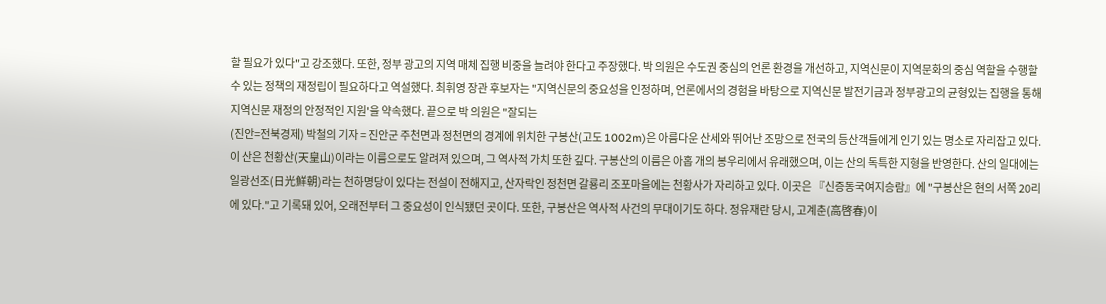할 필요가 있다"고 강조했다. 또한, 정부 광고의 지역 매체 집행 비중을 늘려야 한다고 주장했다. 박 의원은 수도권 중심의 언론 환경을 개선하고, 지역신문이 지역문화의 중심 역할을 수행할 수 있는 정책의 재정립이 필요하다고 역설했다. 최휘영 장관 후보자는 "지역신문의 중요성을 인정하며, 언론에서의 경험을 바탕으로 지역신문 발전기금과 정부광고의 균형있는 집행을 통해 지역신문 재정의 안정적인 지원'을 약속했다. 끝으로 박 의원은 "잘되는
(진안=전북경제) 박철의 기자 = 진안군 주천면과 정천면의 경계에 위치한 구봉산(고도 1002m)은 아름다운 산세와 뛰어난 조망으로 전국의 등산객들에게 인기 있는 명소로 자리잡고 있다. 이 산은 천황산(天皇山)이라는 이름으로도 알려져 있으며, 그 역사적 가치 또한 깊다. 구봉산의 이름은 아홉 개의 봉우리에서 유래했으며, 이는 산의 독특한 지형을 반영한다. 산의 일대에는 일광선조(日光鮮朝)라는 천하명당이 있다는 전설이 전해지고, 산자락인 정천면 갈룡리 조포마을에는 천황사가 자리하고 있다. 이곳은 『신증동국여지승람』에 "구봉산은 현의 서쪽 20리에 있다."고 기록돼 있어, 오래전부터 그 중요성이 인식됐던 곳이다. 또한, 구봉산은 역사적 사건의 무대이기도 하다. 정유재란 당시, 고계춘(高啓春)이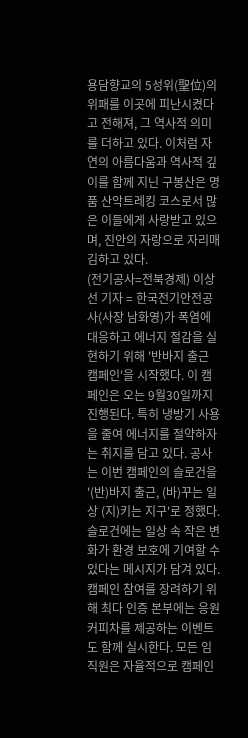용담향교의 5성위(聖位)의 위패를 이곳에 피난시켰다고 전해져, 그 역사적 의미를 더하고 있다. 이처럼 자연의 아름다움과 역사적 깊이를 함께 지닌 구봉산은 명품 산악트레킹 코스로서 많은 이들에게 사랑받고 있으며, 진안의 자랑으로 자리매김하고 있다.
(전기공사=전북경제) 이상선 기자 = 한국전기안전공사(사장 남화영)가 폭염에 대응하고 에너지 절감을 실현하기 위해 '반바지 출근 캠페인'을 시작했다. 이 캠페인은 오는 9월30일까지 진행된다. 특히 냉방기 사용을 줄여 에너지를 절약하자는 취지를 담고 있다. 공사는 이번 캠페인의 슬로건을 '(반)바지 출근, (바)꾸는 일상 (지)키는 지구'로 정했다. 슬로건에는 일상 속 작은 변화가 환경 보호에 기여할 수 있다는 메시지가 담겨 있다. 캠페인 참여를 장려하기 위해 최다 인증 본부에는 응원 커피차를 제공하는 이벤트도 함께 실시한다. 모든 임직원은 자율적으로 캠페인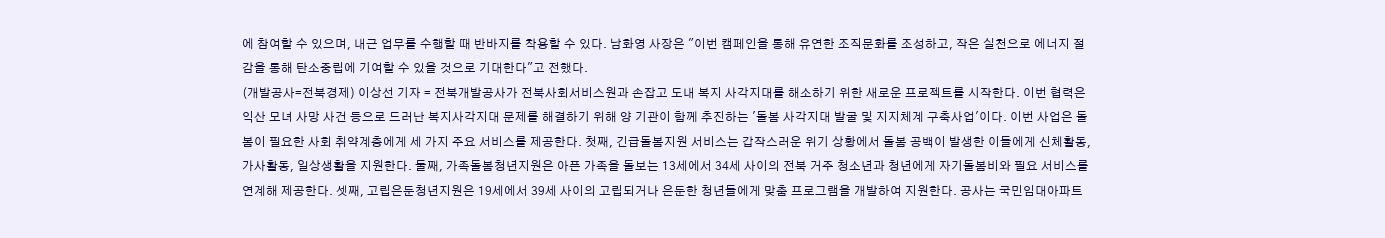에 참여할 수 있으며, 내근 업무를 수행할 때 반바지를 착용할 수 있다. 남화영 사장은 "이번 캠페인을 통해 유연한 조직문화를 조성하고, 작은 실천으로 에너지 절감을 통해 탄소중립에 기여할 수 있을 것으로 기대한다"고 전했다.
(개발공사=전북경제) 이상선 기자 = 전북개발공사가 전북사회서비스원과 손잡고 도내 복지 사각지대를 해소하기 위한 새로운 프로젝트를 시작한다. 이번 협력은 익산 모녀 사망 사건 등으로 드러난 복지사각지대 문제를 해결하기 위해 양 기관이 함께 추진하는 '돌봄 사각지대 발굴 및 지지체계 구축사업'이다. 이번 사업은 돌봄이 필요한 사회 취약계층에게 세 가지 주요 서비스를 제공한다. 첫째, 긴급돌봄지원 서비스는 갑작스러운 위기 상황에서 돌봄 공백이 발생한 이들에게 신체활동, 가사활동, 일상생활을 지원한다. 둘째, 가족돌봄청년지원은 아픈 가족을 돌보는 13세에서 34세 사이의 전북 거주 청소년과 청년에게 자기돌봄비와 필요 서비스를 연계해 제공한다. 셋째, 고립은둔청년지원은 19세에서 39세 사이의 고립되거나 은둔한 청년들에게 맞춤 프로그램을 개발하여 지원한다. 공사는 국민임대아파트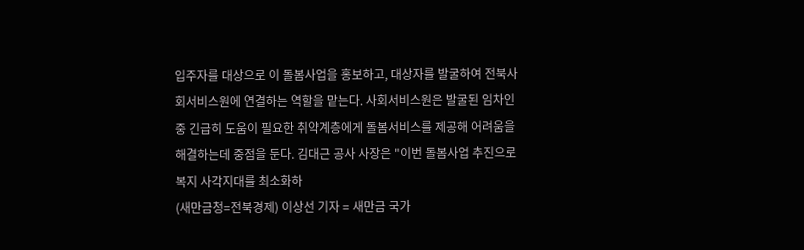입주자를 대상으로 이 돌봄사업을 홍보하고, 대상자를 발굴하여 전북사회서비스원에 연결하는 역할을 맡는다. 사회서비스원은 발굴된 임차인 중 긴급히 도움이 필요한 취약계층에게 돌봄서비스를 제공해 어려움을 해결하는데 중점을 둔다. 김대근 공사 사장은 "이번 돌봄사업 추진으로 복지 사각지대를 최소화하
(새만금청=전북경제) 이상선 기자 = 새만금 국가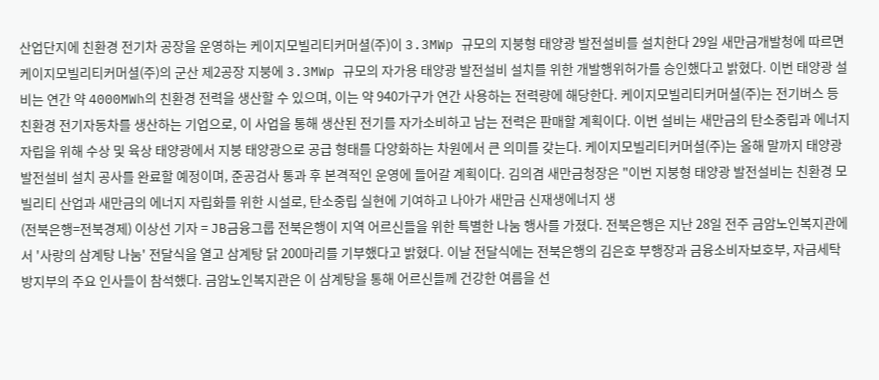산업단지에 친환경 전기차 공장을 운영하는 케이지모빌리티커머셜(주)이 3.3MWp 규모의 지붕형 태양광 발전설비를 설치한다 29일 새만금개발청에 따르면 케이지모빌리티커머셜(주)의 군산 제2공장 지붕에 3.3MWp 규모의 자가용 태양광 발전설비 설치를 위한 개발행위허가를 승인했다고 밝혔다. 이번 태양광 설비는 연간 약 4000MWh의 친환경 전력을 생산할 수 있으며, 이는 약 940가구가 연간 사용하는 전력량에 해당한다. 케이지모빌리티커머셜(주)는 전기버스 등 친환경 전기자동차를 생산하는 기업으로, 이 사업을 통해 생산된 전기를 자가소비하고 남는 전력은 판매할 계획이다. 이번 설비는 새만금의 탄소중립과 에너지 자립을 위해 수상 및 육상 태양광에서 지붕 태양광으로 공급 형태를 다양화하는 차원에서 큰 의미를 갖는다. 케이지모빌리티커머셜(주)는 올해 말까지 태양광 발전설비 설치 공사를 완료할 예정이며, 준공검사 통과 후 본격적인 운영에 들어갈 계획이다. 김의겸 새만금청장은 "이번 지붕형 태양광 발전설비는 친환경 모빌리티 산업과 새만금의 에너지 자립화를 위한 시설로, 탄소중립 실현에 기여하고 나아가 새만금 신재생에너지 생
(전북은행=전북경제) 이상선 기자 = JB금융그룹 전북은행이 지역 어르신들을 위한 특별한 나눔 행사를 가졌다. 전북은행은 지난 28일 전주 금암노인복지관에서 '사랑의 삼계탕 나눔' 전달식을 열고 삼계탕 닭 200마리를 기부했다고 밝혔다. 이날 전달식에는 전북은행의 김은호 부행장과 금융소비자보호부, 자금세탁방지부의 주요 인사들이 참석했다. 금암노인복지관은 이 삼계탕을 통해 어르신들께 건강한 여름을 선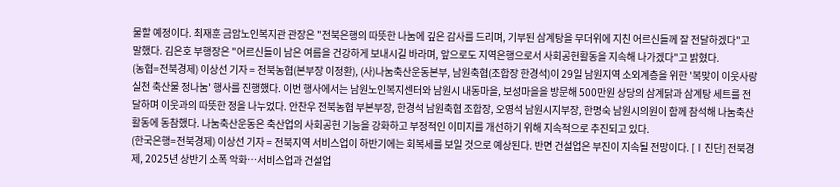물할 예정이다. 최재훈 금암노인복지관 관장은 "전북은행의 따뜻한 나눔에 깊은 감사를 드리며, 기부된 삼계탕을 무더위에 지친 어르신들께 잘 전달하겠다"고 말했다. 김은호 부행장은 "어르신들이 남은 여름을 건강하게 보내시길 바라며, 앞으로도 지역은행으로서 사회공헌활동을 지속해 나가겠다"고 밝혔다.
(농협=전북경제) 이상선 기자 = 전북농협(본부장 이정환), (사)나눔축산운동본부, 남원축협(조합장 한경석)이 29일 남원지역 소외계층을 위한 '복맞이 이웃사랑 실천 축산물 정나눔' 행사를 진행했다. 이번 행사에서는 남원노인복지센터와 남원시 내동마을, 보성마을을 방문해 500만원 상당의 삼계닭과 삼계탕 세트를 전달하며 이웃과의 따뜻한 정을 나누었다. 안찬우 전북농협 부본부장, 한경석 남원축협 조합장, 오영석 남원시지부장, 한명숙 남원시의원이 함께 참석해 나눔축산활동에 동참했다. 나눔축산운동은 축산업의 사회공헌 기능을 강화하고 부정적인 이미지를 개선하기 위해 지속적으로 추진되고 있다.
(한국은행=전북경제) 이상선 기자 = 전북지역 서비스업이 하반기에는 회복세를 보일 것으로 예상된다. 반면 건설업은 부진이 지속될 전망이다. [Ⅰ진단] 전북경제, 2025년 상반기 소폭 악화…서비스업과 건설업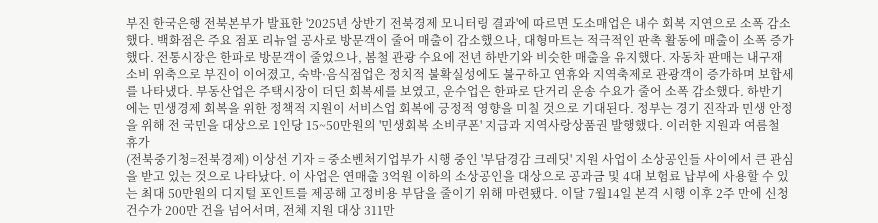부진 한국은행 전북본부가 발표한 '2025년 상반기 전북경제 모니터링 결과'에 따르면 도소매업은 내수 회복 지연으로 소폭 감소했다. 백화점은 주요 점포 리뉴얼 공사로 방문객이 줄어 매출이 감소했으나, 대형마트는 적극적인 판촉 활동에 매출이 소폭 증가했다. 전통시장은 한파로 방문객이 줄었으나, 봄철 관광 수요에 전년 하반기와 비슷한 매출을 유지했다. 자동차 판매는 내구재 소비 위축으로 부진이 이어졌고, 숙박·음식점업은 정치적 불확실성에도 불구하고 연휴와 지역축제로 관광객이 증가하며 보합세를 나타냈다. 부동산업은 주택시장이 더딘 회복세를 보였고, 운수업은 한파로 단거리 운송 수요가 줄어 소폭 감소했다. 하반기에는 민생경제 회복을 위한 정책적 지원이 서비스업 회복에 긍정적 영향을 미칠 것으로 기대된다. 정부는 경기 진작과 민생 안정을 위해 전 국민을 대상으로 1인당 15~50만원의 '민생회복 소비쿠폰' 지급과 지역사랑상품권 발행했다. 이러한 지원과 여름철 휴가
(전북중기청=전북경제) 이상선 기자 = 중소벤처기업부가 시행 중인 '부담경감 크레딧' 지원 사업이 소상공인들 사이에서 큰 관심을 받고 있는 것으로 나타났다. 이 사업은 연매출 3억원 이하의 소상공인을 대상으로 공과금 및 4대 보험료 납부에 사용할 수 있는 최대 50만원의 디지털 포인트를 제공해 고정비용 부담을 줄이기 위해 마련됐다. 이달 7월14일 본격 시행 이후 2주 만에 신청 건수가 200만 건을 넘어서며, 전체 지원 대상 311만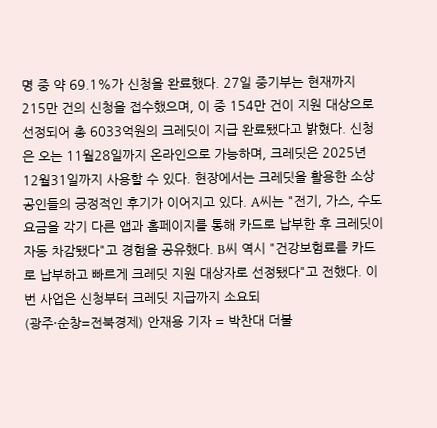명 중 약 69.1%가 신청을 완료했다. 27일 중기부는 현재까지 215만 건의 신청을 접수했으며, 이 중 154만 건이 지원 대상으로 선정되어 총 6033억원의 크레딧이 지급 완료됐다고 밝혔다. 신청은 오는 11월28일까지 온라인으로 가능하며, 크레딧은 2025년 12월31일까지 사용할 수 있다. 현장에서는 크레딧을 활용한 소상공인들의 긍정적인 후기가 이어지고 있다. A씨는 "전기, 가스, 수도요금을 각기 다른 앱과 홈페이지를 통해 카드로 납부한 후 크레딧이 자동 차감됐다"고 경험을 공유했다. B씨 역시 "건강보험료를 카드로 납부하고 빠르게 크레딧 지원 대상자로 선정됐다"고 전했다. 이번 사업은 신청부터 크레딧 지급까지 소요되
(광주·순창=전북경제) 안재용 기자 = 박찬대 더불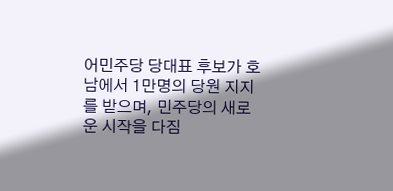어민주당 당대표 후보가 호남에서 1만명의 당원 지지를 받으며, 민주당의 새로운 시작을 다짐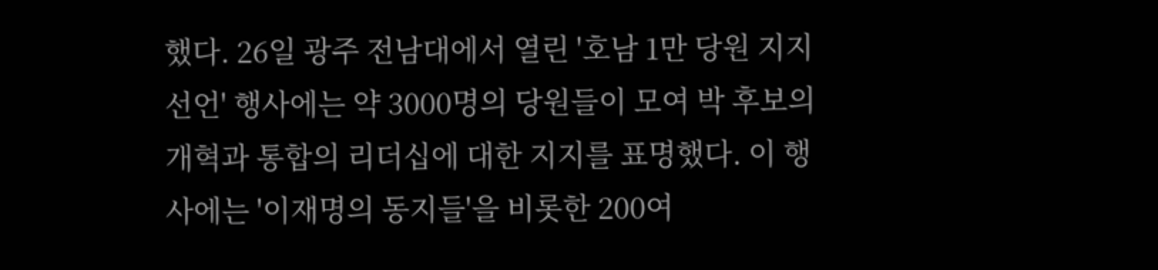했다. 26일 광주 전남대에서 열린 '호남 1만 당원 지지선언' 행사에는 약 3000명의 당원들이 모여 박 후보의 개혁과 통합의 리더십에 대한 지지를 표명했다. 이 행사에는 '이재명의 동지들'을 비롯한 200여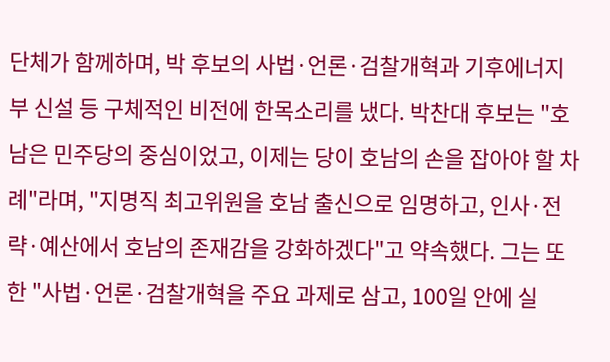단체가 함께하며, 박 후보의 사법·언론·검찰개혁과 기후에너지부 신설 등 구체적인 비전에 한목소리를 냈다. 박찬대 후보는 "호남은 민주당의 중심이었고, 이제는 당이 호남의 손을 잡아야 할 차례"라며, "지명직 최고위원을 호남 출신으로 임명하고, 인사·전략·예산에서 호남의 존재감을 강화하겠다"고 약속했다. 그는 또한 "사법·언론·검찰개혁을 주요 과제로 삼고, 100일 안에 실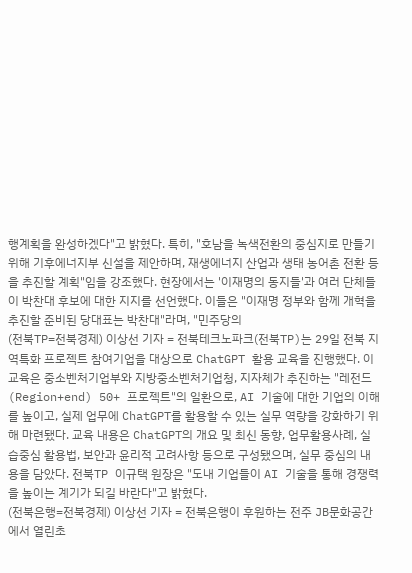행계획을 완성하겠다"고 밝혔다. 특히, "호남을 녹색전환의 중심지로 만들기 위해 기후에너지부 신설을 제안하며, 재생에너지 산업과 생태 농어촌 전환 등을 추진할 계획"임을 강조했다. 현장에서는 '이재명의 동지들'과 여러 단체들이 박찬대 후보에 대한 지지를 선언했다. 이들은 "이재명 정부와 함께 개혁을 추진할 준비된 당대표는 박찬대"라며, "민주당의
(전북TP=전북경제) 이상선 기자 = 전북테크노파크(전북TP)는 29일 전북 지역특화 프로젝트 참여기업을 대상으로 ChatGPT 활용 교육을 진행했다. 이 교육은 중소벤처기업부와 지방중소벤처기업청, 지자체가 추진하는 "레전드(Region+end) 50+ 프로젝트"의 일환으로, AI 기술에 대한 기업의 이해를 높이고, 실제 업무에 ChatGPT를 활용할 수 있는 실무 역량을 강화하기 위해 마련됐다. 교육 내용은 ChatGPT의 개요 및 최신 동향, 업무활용사례, 실습중심 활용법, 보안과 윤리적 고려사항 등으로 구성됐으며, 실무 중심의 내용을 담았다. 전북TP 이규택 원장은 "도내 기업들이 AI 기술을 통해 경쟁력을 높이는 계기가 되길 바란다"고 밝혔다.
(전북은행=전북경제) 이상선 기자 = 전북은행이 후원하는 전주 JB문화공간에서 열린초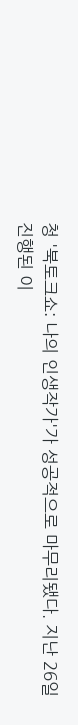청 '북토크쇼: 나의 인생작가'가 성공적으로 마무리됐다. 지난 26일 진행된 이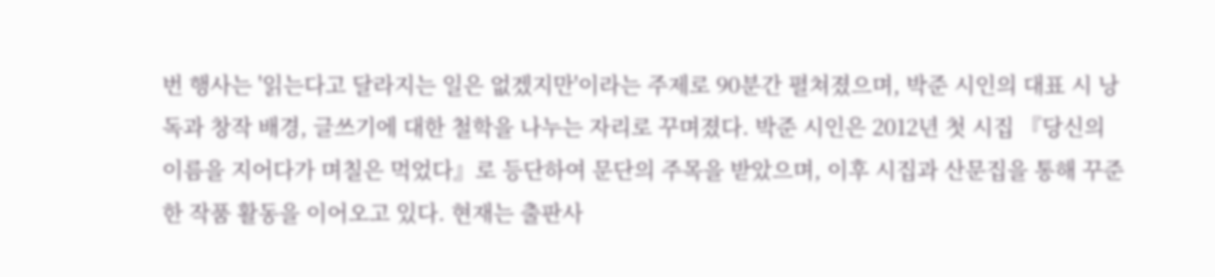번 행사는 '읽는다고 달라지는 일은 없겠지만'이라는 주제로 90분간 펼쳐졌으며, 박준 시인의 대표 시 낭독과 창작 배경, 글쓰기에 대한 철학을 나누는 자리로 꾸며졌다. 박준 시인은 2012년 첫 시집 『당신의 이름을 지어다가 며칠은 먹었다』로 등단하여 문단의 주목을 받았으며, 이후 시집과 산문집을 통해 꾸준한 작품 활동을 이어오고 있다. 현재는 출판사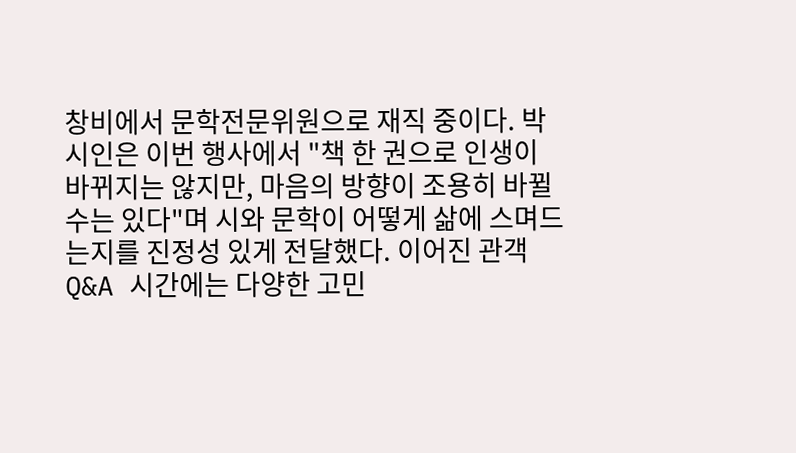창비에서 문학전문위원으로 재직 중이다. 박 시인은 이번 행사에서 "책 한 권으로 인생이 바뀌지는 않지만, 마음의 방향이 조용히 바뀔 수는 있다"며 시와 문학이 어떻게 삶에 스며드는지를 진정성 있게 전달했다. 이어진 관객 Q&A 시간에는 다양한 고민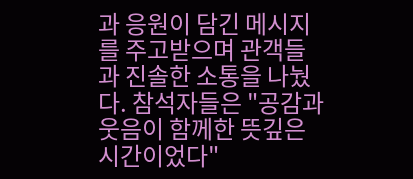과 응원이 담긴 메시지를 주고받으며 관객들과 진솔한 소통을 나눴다. 참석자들은 "공감과 웃음이 함께한 뜻깊은 시간이었다"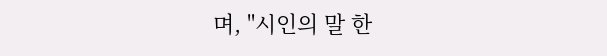며, "시인의 말 한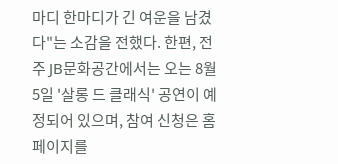마디 한마디가 긴 여운을 남겼다"는 소감을 전했다. 한편, 전주 JB문화공간에서는 오는 8월5일 '살롱 드 클래식' 공연이 예정되어 있으며, 참여 신청은 홈페이지를